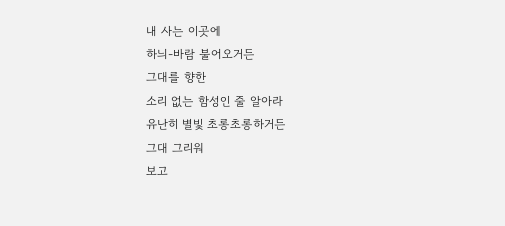내 사는 이곳에
하늬-바람 불어오거든
그대를 향한
소리 없는 함성인 줄 알아라
유난히 별빛 초롱초롱하거든
그대 그리워
보고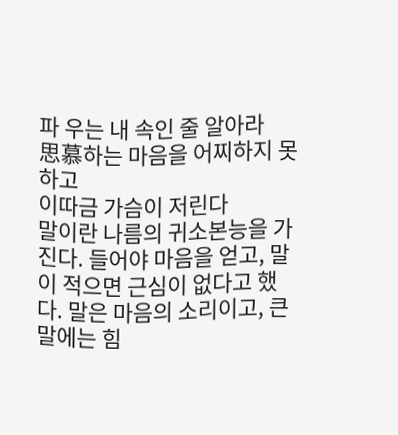파 우는 내 속인 줄 알아라
思慕하는 마음을 어찌하지 못하고
이따금 가슴이 저린다
말이란 나름의 귀소본능을 가진다. 들어야 마음을 얻고, 말이 적으면 근심이 없다고 했다. 말은 마음의 소리이고, 큰 말에는 힘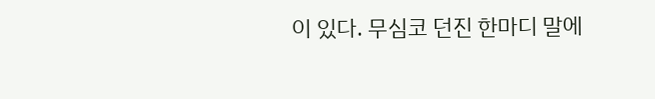이 있다. 무심코 던진 한마디 말에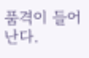품격이 들어 난다.